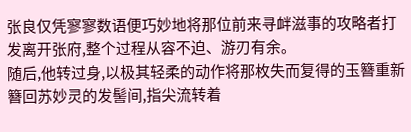张良仅凭寥寥数语便巧妙地将那位前来寻衅滋事的攻略者打发离开张府,整个过程从容不迫、游刃有余。
随后,他转过身,以极其轻柔的动作将那枚失而复得的玉簪重新簪回苏妙灵的发髻间,指尖流转着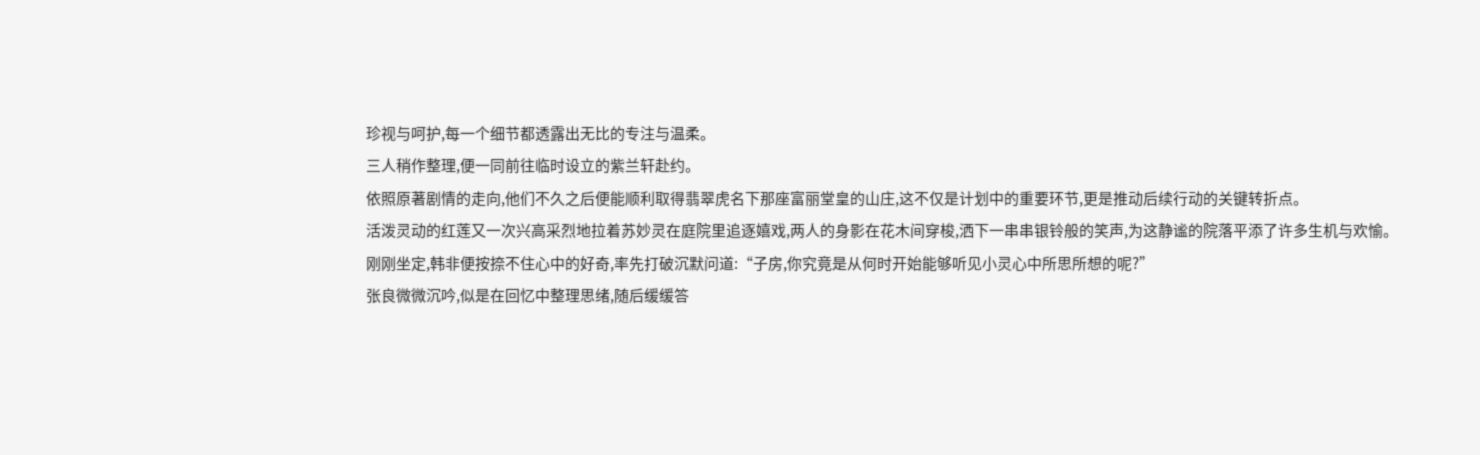珍视与呵护,每一个细节都透露出无比的专注与温柔。
三人稍作整理,便一同前往临时设立的紫兰轩赴约。
依照原著剧情的走向,他们不久之后便能顺利取得翡翠虎名下那座富丽堂皇的山庄,这不仅是计划中的重要环节,更是推动后续行动的关键转折点。
活泼灵动的红莲又一次兴高采烈地拉着苏妙灵在庭院里追逐嬉戏,两人的身影在花木间穿梭,洒下一串串银铃般的笑声,为这静谧的院落平添了许多生机与欢愉。
刚刚坐定,韩非便按捺不住心中的好奇,率先打破沉默问道:“子房,你究竟是从何时开始能够听见小灵心中所思所想的呢?”
张良微微沉吟,似是在回忆中整理思绪,随后缓缓答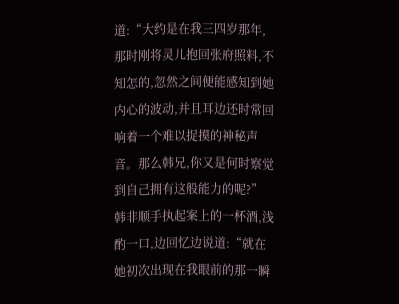道:“大约是在我三四岁那年,那时刚将灵儿抱回张府照料,不知怎的,忽然之间便能感知到她内心的波动,并且耳边还时常回响着一个难以捉摸的神秘声音。那么韩兄,你又是何时察觉到自己拥有这般能力的呢?”
韩非顺手执起案上的一杯酒,浅酌一口,边回忆边说道:“就在她初次出现在我眼前的那一瞬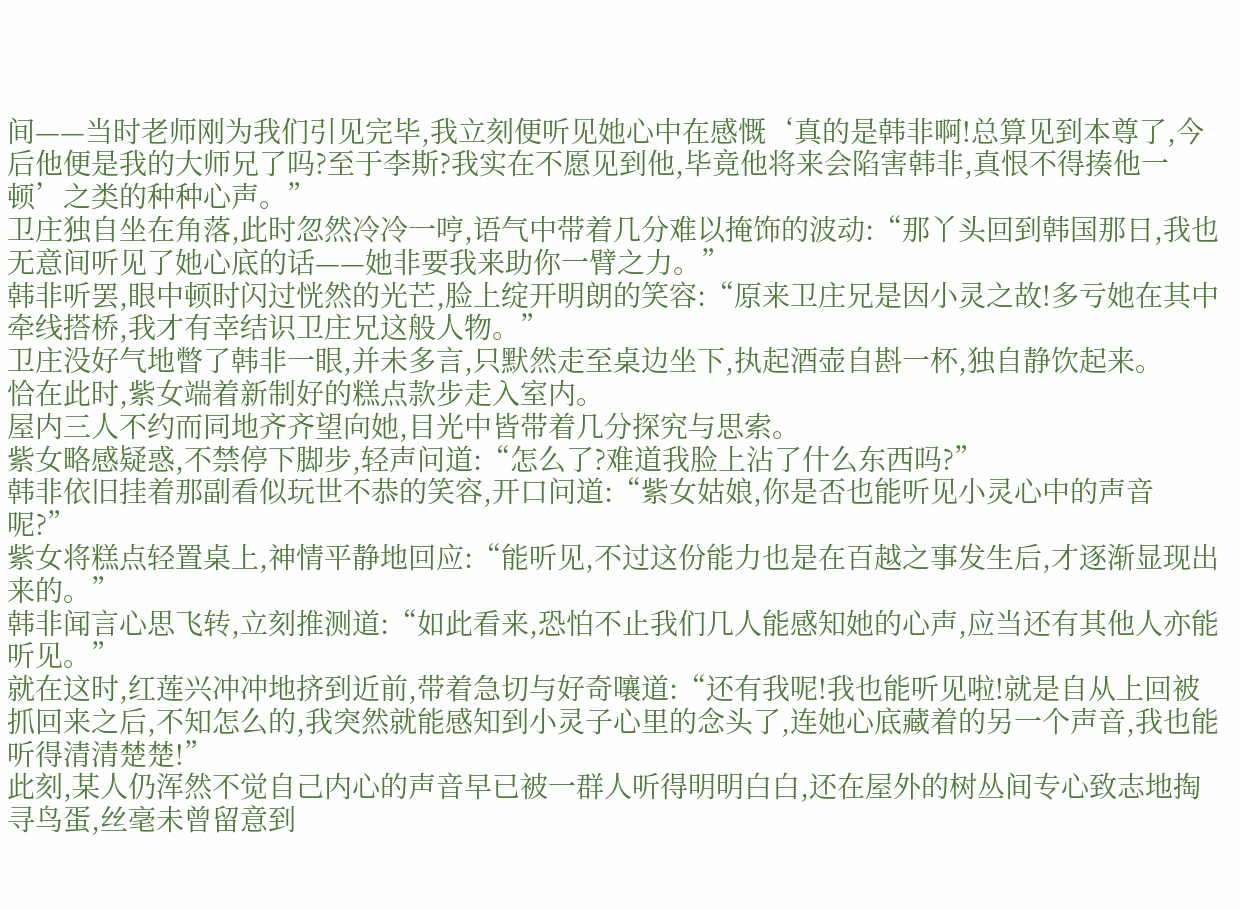间——当时老师刚为我们引见完毕,我立刻便听见她心中在感慨‘真的是韩非啊!总算见到本尊了,今后他便是我的大师兄了吗?至于李斯?我实在不愿见到他,毕竟他将来会陷害韩非,真恨不得揍他一顿’之类的种种心声。”
卫庄独自坐在角落,此时忽然冷冷一哼,语气中带着几分难以掩饰的波动:“那丫头回到韩国那日,我也无意间听见了她心底的话——她非要我来助你一臂之力。”
韩非听罢,眼中顿时闪过恍然的光芒,脸上绽开明朗的笑容:“原来卫庄兄是因小灵之故!多亏她在其中牵线搭桥,我才有幸结识卫庄兄这般人物。”
卫庄没好气地瞥了韩非一眼,并未多言,只默然走至桌边坐下,执起酒壶自斟一杯,独自静饮起来。
恰在此时,紫女端着新制好的糕点款步走入室内。
屋内三人不约而同地齐齐望向她,目光中皆带着几分探究与思索。
紫女略感疑惑,不禁停下脚步,轻声问道:“怎么了?难道我脸上沾了什么东西吗?”
韩非依旧挂着那副看似玩世不恭的笑容,开口问道:“紫女姑娘,你是否也能听见小灵心中的声音呢?”
紫女将糕点轻置桌上,神情平静地回应:“能听见,不过这份能力也是在百越之事发生后,才逐渐显现出来的。”
韩非闻言心思飞转,立刻推测道:“如此看来,恐怕不止我们几人能感知她的心声,应当还有其他人亦能听见。”
就在这时,红莲兴冲冲地挤到近前,带着急切与好奇嚷道:“还有我呢!我也能听见啦!就是自从上回被抓回来之后,不知怎么的,我突然就能感知到小灵子心里的念头了,连她心底藏着的另一个声音,我也能听得清清楚楚!”
此刻,某人仍浑然不觉自己内心的声音早已被一群人听得明明白白,还在屋外的树丛间专心致志地掏寻鸟蛋,丝毫未曾留意到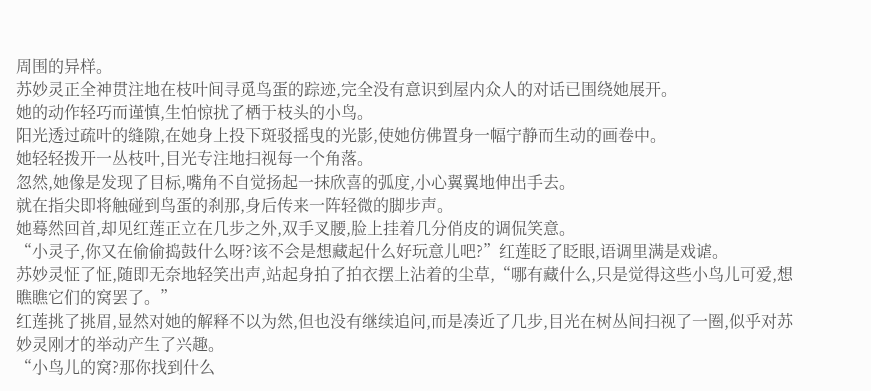周围的异样。
苏妙灵正全神贯注地在枝叶间寻觅鸟蛋的踪迹,完全没有意识到屋内众人的对话已围绕她展开。
她的动作轻巧而谨慎,生怕惊扰了栖于枝头的小鸟。
阳光透过疏叶的缝隙,在她身上投下斑驳摇曳的光影,使她仿佛置身一幅宁静而生动的画卷中。
她轻轻拨开一丛枝叶,目光专注地扫视每一个角落。
忽然,她像是发现了目标,嘴角不自觉扬起一抹欣喜的弧度,小心翼翼地伸出手去。
就在指尖即将触碰到鸟蛋的刹那,身后传来一阵轻微的脚步声。
她蓦然回首,却见红莲正立在几步之外,双手叉腰,脸上挂着几分俏皮的调侃笑意。
“小灵子,你又在偷偷捣鼓什么呀?该不会是想藏起什么好玩意儿吧?”红莲眨了眨眼,语调里满是戏谑。
苏妙灵怔了怔,随即无奈地轻笑出声,站起身拍了拍衣摆上沾着的尘草,“哪有藏什么,只是觉得这些小鸟儿可爱,想瞧瞧它们的窝罢了。”
红莲挑了挑眉,显然对她的解释不以为然,但也没有继续追问,而是凑近了几步,目光在树丛间扫视了一圈,似乎对苏妙灵刚才的举动产生了兴趣。
“小鸟儿的窝?那你找到什么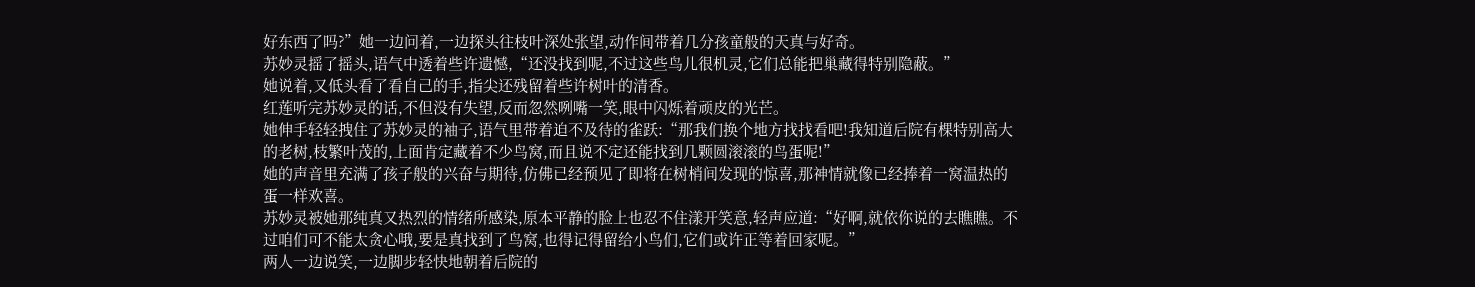好东西了吗?”她一边问着,一边探头往枝叶深处张望,动作间带着几分孩童般的天真与好奇。
苏妙灵摇了摇头,语气中透着些许遗憾,“还没找到呢,不过这些鸟儿很机灵,它们总能把巢藏得特别隐蔽。”
她说着,又低头看了看自己的手,指尖还残留着些许树叶的清香。
红莲听完苏妙灵的话,不但没有失望,反而忽然咧嘴一笑,眼中闪烁着顽皮的光芒。
她伸手轻轻拽住了苏妙灵的袖子,语气里带着迫不及待的雀跃:“那我们换个地方找找看吧!我知道后院有棵特别高大的老树,枝繁叶茂的,上面肯定藏着不少鸟窝,而且说不定还能找到几颗圆滚滚的鸟蛋呢!”
她的声音里充满了孩子般的兴奋与期待,仿佛已经预见了即将在树梢间发现的惊喜,那神情就像已经捧着一窝温热的蛋一样欢喜。
苏妙灵被她那纯真又热烈的情绪所感染,原本平静的脸上也忍不住漾开笑意,轻声应道:“好啊,就依你说的去瞧瞧。不过咱们可不能太贪心哦,要是真找到了鸟窝,也得记得留给小鸟们,它们或许正等着回家呢。”
两人一边说笑,一边脚步轻快地朝着后院的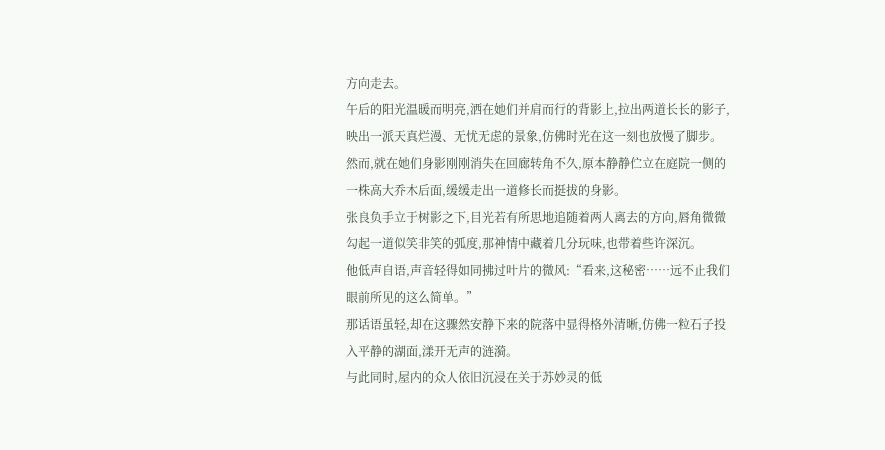方向走去。
午后的阳光温暖而明亮,洒在她们并肩而行的背影上,拉出两道长长的影子,映出一派天真烂漫、无忧无虑的景象,仿佛时光在这一刻也放慢了脚步。
然而,就在她们身影刚刚消失在回廊转角不久,原本静静伫立在庭院一侧的一株高大乔木后面,缓缓走出一道修长而挺拔的身影。
张良负手立于树影之下,目光若有所思地追随着两人离去的方向,唇角微微勾起一道似笑非笑的弧度,那神情中藏着几分玩味,也带着些许深沉。
他低声自语,声音轻得如同拂过叶片的微风:“看来,这秘密……远不止我们眼前所见的这么简单。”
那话语虽轻,却在这骤然安静下来的院落中显得格外清晰,仿佛一粒石子投入平静的湖面,漾开无声的涟漪。
与此同时,屋内的众人依旧沉浸在关于苏妙灵的低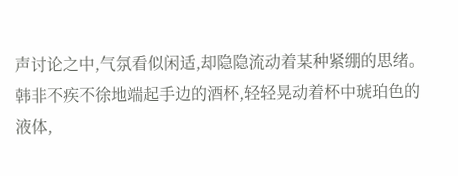声讨论之中,气氛看似闲适,却隐隐流动着某种紧绷的思绪。
韩非不疾不徐地端起手边的酒杯,轻轻晃动着杯中琥珀色的液体,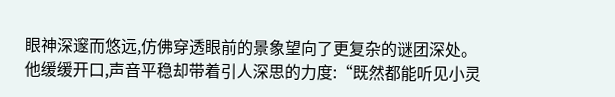眼神深邃而悠远,仿佛穿透眼前的景象望向了更复杂的谜团深处。
他缓缓开口,声音平稳却带着引人深思的力度:“既然都能听见小灵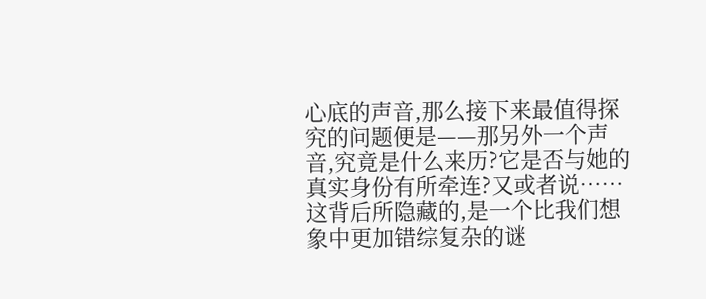心底的声音,那么接下来最值得探究的问题便是——那另外一个声音,究竟是什么来历?它是否与她的真实身份有所牵连?又或者说……这背后所隐藏的,是一个比我们想象中更加错综复杂的谜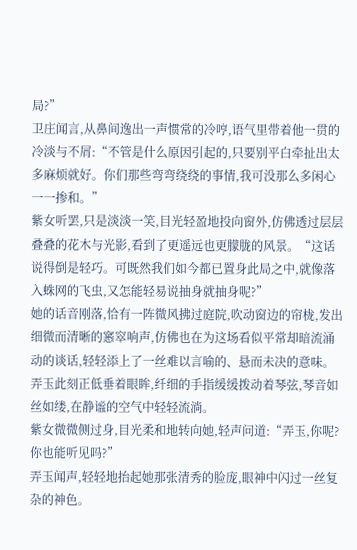局?”
卫庄闻言,从鼻间逸出一声惯常的冷哼,语气里带着他一贯的冷淡与不屑:“不管是什么原因引起的,只要别平白牵扯出太多麻烦就好。你们那些弯弯绕绕的事情,我可没那么多闲心一一掺和。”
紫女听罢,只是淡淡一笑,目光轻盈地投向窗外,仿佛透过层层叠叠的花木与光影,看到了更遥远也更朦胧的风景。“这话说得倒是轻巧。可既然我们如今都已置身此局之中,就像落入蛛网的飞虫,又怎能轻易说抽身就抽身呢?”
她的话音刚落,恰有一阵微风拂过庭院,吹动窗边的帘栊,发出细微而清晰的窸窣响声,仿佛也在为这场看似平常却暗流涌动的谈话,轻轻添上了一丝难以言喻的、悬而未决的意味。
弄玉此刻正低垂着眼眸,纤细的手指缓缓拨动着琴弦,琴音如丝如缕,在静谧的空气中轻轻流淌。
紫女微微侧过身,目光柔和地转向她,轻声问道:“弄玉,你呢?你也能听见吗?”
弄玉闻声,轻轻地抬起她那张清秀的脸庞,眼神中闪过一丝复杂的神色。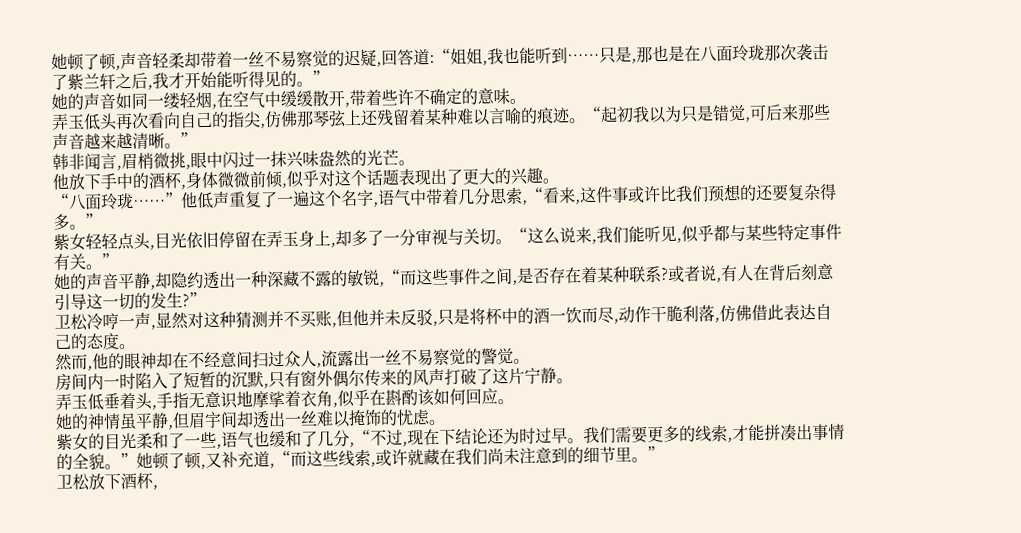她顿了顿,声音轻柔却带着一丝不易察觉的迟疑,回答道:“姐姐,我也能听到……只是,那也是在八面玲珑那次袭击了紫兰轩之后,我才开始能听得见的。”
她的声音如同一缕轻烟,在空气中缓缓散开,带着些许不确定的意味。
弄玉低头再次看向自己的指尖,仿佛那琴弦上还残留着某种难以言喻的痕迹。“起初我以为只是错觉,可后来那些声音越来越清晰。”
韩非闻言,眉梢微挑,眼中闪过一抹兴味盎然的光芒。
他放下手中的酒杯,身体微微前倾,似乎对这个话题表现出了更大的兴趣。
“八面玲珑……”他低声重复了一遍这个名字,语气中带着几分思索,“看来,这件事或许比我们预想的还要复杂得多。”
紫女轻轻点头,目光依旧停留在弄玉身上,却多了一分审视与关切。“这么说来,我们能听见,似乎都与某些特定事件有关。”
她的声音平静,却隐约透出一种深藏不露的敏锐,“而这些事件之间,是否存在着某种联系?或者说,有人在背后刻意引导这一切的发生?”
卫松冷哼一声,显然对这种猜测并不买账,但他并未反驳,只是将杯中的酒一饮而尽,动作干脆利落,仿佛借此表达自己的态度。
然而,他的眼神却在不经意间扫过众人,流露出一丝不易察觉的警觉。
房间内一时陷入了短暂的沉默,只有窗外偶尔传来的风声打破了这片宁静。
弄玉低垂着头,手指无意识地摩挲着衣角,似乎在斟酌该如何回应。
她的神情虽平静,但眉宇间却透出一丝难以掩饰的忧虑。
紫女的目光柔和了一些,语气也缓和了几分,“不过,现在下结论还为时过早。我们需要更多的线索,才能拼凑出事情的全貌。”她顿了顿,又补充道,“而这些线索,或许就藏在我们尚未注意到的细节里。”
卫松放下酒杯,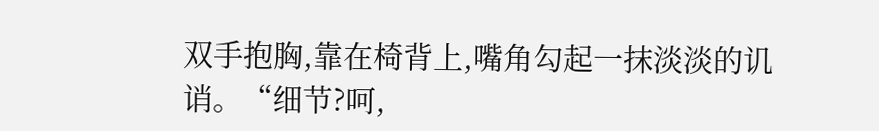双手抱胸,靠在椅背上,嘴角勾起一抹淡淡的讥诮。“细节?呵,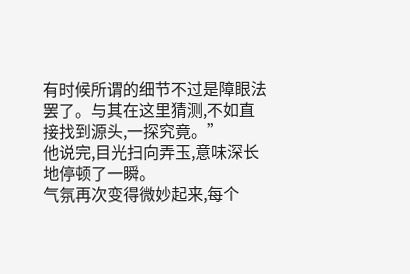有时候所谓的细节不过是障眼法罢了。与其在这里猜测,不如直接找到源头,一探究竟。”
他说完,目光扫向弄玉,意味深长地停顿了一瞬。
气氛再次变得微妙起来,每个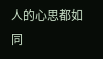人的心思都如同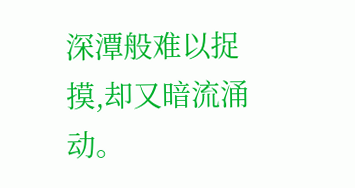深潭般难以捉摸,却又暗流涌动。